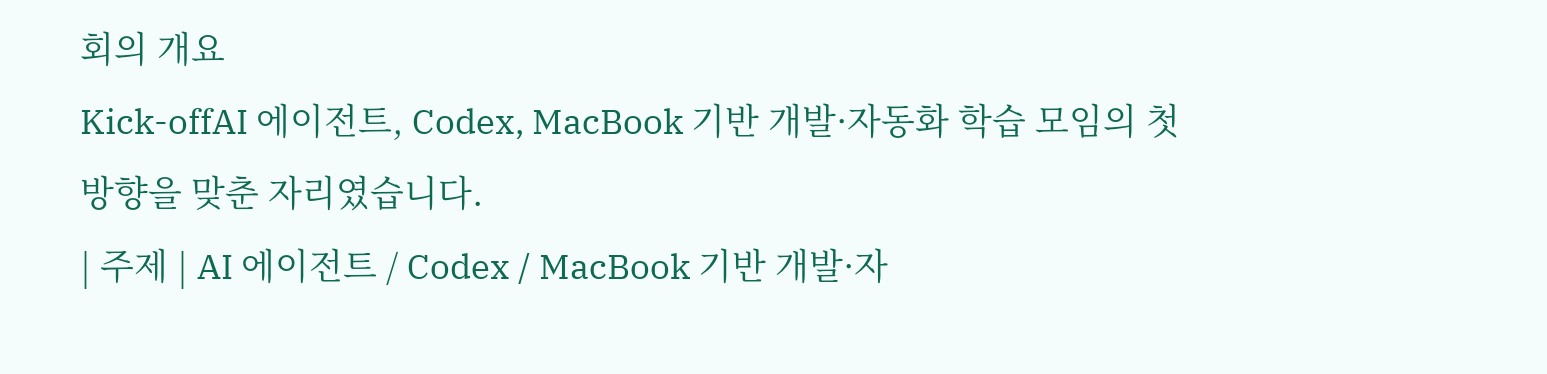회의 개요
Kick-offAI 에이전트, Codex, MacBook 기반 개발·자동화 학습 모임의 첫 방향을 맞춘 자리였습니다.
| 주제 | AI 에이전트 / Codex / MacBook 기반 개발·자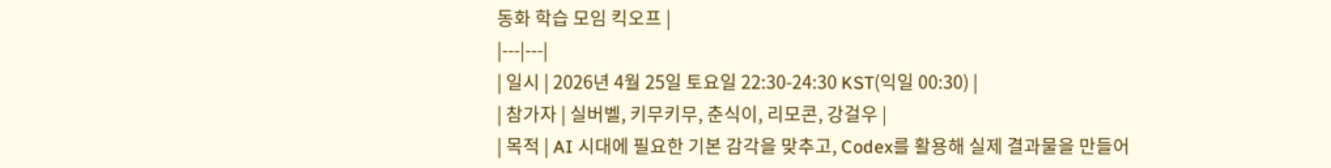동화 학습 모임 킥오프 |
|---|---|
| 일시 | 2026년 4월 25일 토요일 22:30-24:30 KST(익일 00:30) |
| 참가자 | 실버벨, 키무키무, 춘식이, 리모콘, 강걸우 |
| 목적 | AI 시대에 필요한 기본 감각을 맞추고, Codex를 활용해 실제 결과물을 만들어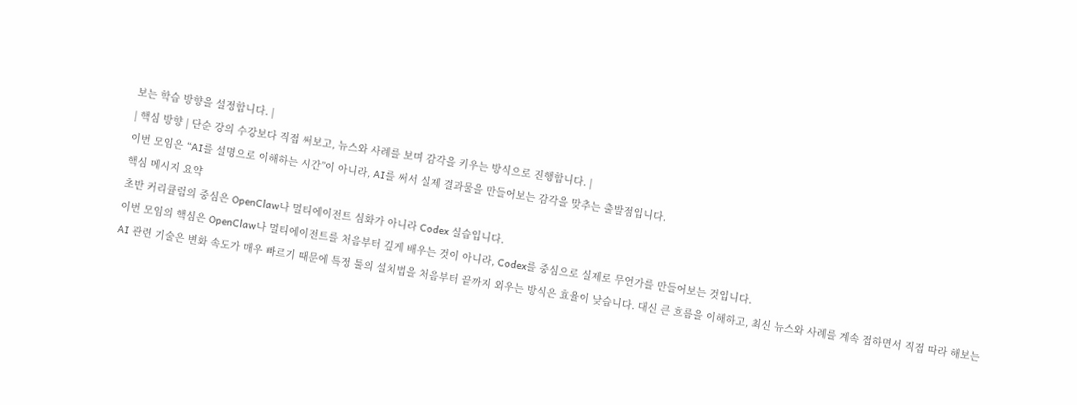보는 학습 방향을 설정합니다. |
| 핵심 방향 | 단순 강의 수강보다 직접 써보고, 뉴스와 사례를 보며 감각을 키우는 방식으로 진행합니다. |
이번 모임은 “AI를 설명으로 이해하는 시간”이 아니라, AI를 써서 실제 결과물을 만들어보는 감각을 맞추는 출발점입니다.
핵심 메시지 요약
초반 커리큘럼의 중심은 OpenClaw나 멀티에이전트 심화가 아니라 Codex 실습입니다.
이번 모임의 핵심은 OpenClaw나 멀티에이전트를 처음부터 깊게 배우는 것이 아니라, Codex를 중심으로 실제로 무언가를 만들어보는 것입니다.
AI 관련 기술은 변화 속도가 매우 빠르기 때문에 특정 툴의 설치법을 처음부터 끝까지 외우는 방식은 효율이 낮습니다. 대신 큰 흐름을 이해하고, 최신 뉴스와 사례를 계속 접하면서 직접 따라 해보는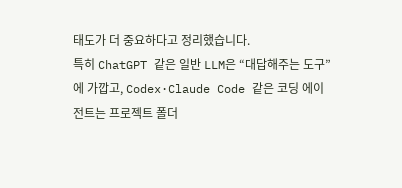태도가 더 중요하다고 정리했습니다.
특히 ChatGPT 같은 일반 LLM은 “대답해주는 도구”에 가깝고, Codex·Claude Code 같은 코딩 에이전트는 프로젝트 폴더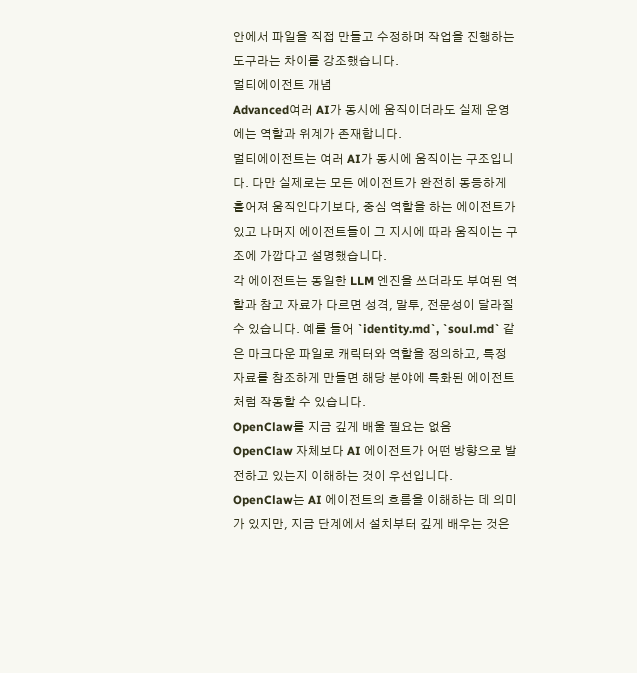안에서 파일을 직접 만들고 수정하며 작업을 진행하는 도구라는 차이를 강조했습니다.
멀티에이전트 개념
Advanced여러 AI가 동시에 움직이더라도 실제 운영에는 역할과 위계가 존재합니다.
멀티에이전트는 여러 AI가 동시에 움직이는 구조입니다. 다만 실제로는 모든 에이전트가 완전히 동등하게 흩어져 움직인다기보다, 중심 역할을 하는 에이전트가 있고 나머지 에이전트들이 그 지시에 따라 움직이는 구조에 가깝다고 설명했습니다.
각 에이전트는 동일한 LLM 엔진을 쓰더라도 부여된 역할과 참고 자료가 다르면 성격, 말투, 전문성이 달라질 수 있습니다. 예를 들어 `identity.md`, `soul.md` 같은 마크다운 파일로 캐릭터와 역할을 정의하고, 특정 자료를 참조하게 만들면 해당 분야에 특화된 에이전트처럼 작동할 수 있습니다.
OpenClaw를 지금 깊게 배울 필요는 없음
OpenClaw 자체보다 AI 에이전트가 어떤 방향으로 발전하고 있는지 이해하는 것이 우선입니다.
OpenClaw는 AI 에이전트의 흐름을 이해하는 데 의미가 있지만, 지금 단계에서 설치부터 깊게 배우는 것은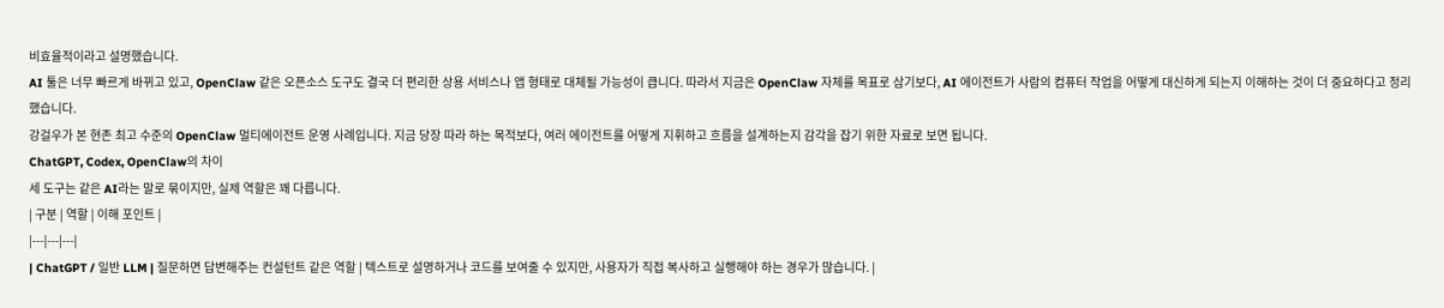비효율적이라고 설명했습니다.
AI 툴은 너무 빠르게 바뀌고 있고, OpenClaw 같은 오픈소스 도구도 결국 더 편리한 상용 서비스나 앱 형태로 대체될 가능성이 큽니다. 따라서 지금은 OpenClaw 자체를 목표로 삼기보다, AI 에이전트가 사람의 컴퓨터 작업을 어떻게 대신하게 되는지 이해하는 것이 더 중요하다고 정리했습니다.
강걸우가 본 현존 최고 수준의 OpenClaw 멀티에이전트 운영 사례입니다. 지금 당장 따라 하는 목적보다, 여러 에이전트를 어떻게 지휘하고 흐름을 설계하는지 감각을 잡기 위한 자료로 보면 됩니다.
ChatGPT, Codex, OpenClaw의 차이
세 도구는 같은 AI라는 말로 묶이지만, 실제 역할은 꽤 다릅니다.
| 구분 | 역할 | 이해 포인트 |
|---|---|---|
| ChatGPT / 일반 LLM | 질문하면 답변해주는 컨설턴트 같은 역할 | 텍스트로 설명하거나 코드를 보여줄 수 있지만, 사용자가 직접 복사하고 실행해야 하는 경우가 많습니다. |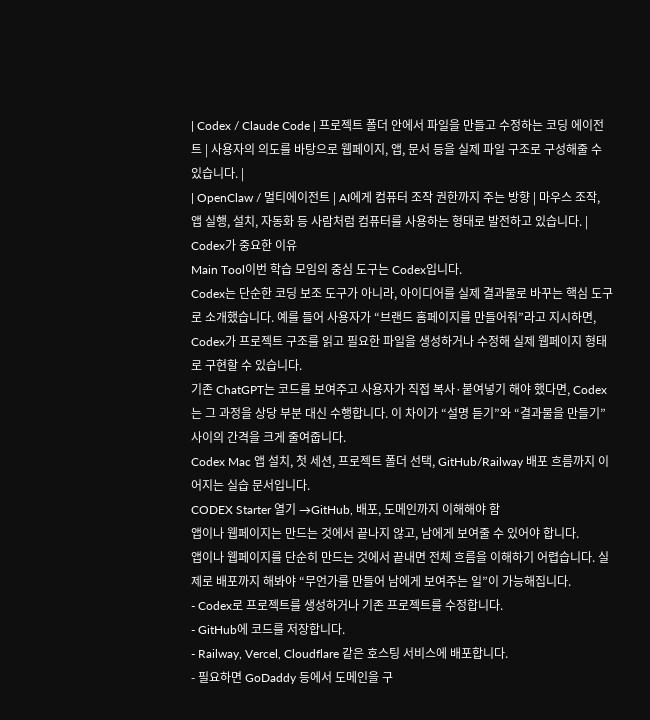| Codex / Claude Code | 프로젝트 폴더 안에서 파일을 만들고 수정하는 코딩 에이전트 | 사용자의 의도를 바탕으로 웹페이지, 앱, 문서 등을 실제 파일 구조로 구성해줄 수 있습니다. |
| OpenClaw / 멀티에이전트 | AI에게 컴퓨터 조작 권한까지 주는 방향 | 마우스 조작, 앱 실행, 설치, 자동화 등 사람처럼 컴퓨터를 사용하는 형태로 발전하고 있습니다. |
Codex가 중요한 이유
Main Tool이번 학습 모임의 중심 도구는 Codex입니다.
Codex는 단순한 코딩 보조 도구가 아니라, 아이디어를 실제 결과물로 바꾸는 핵심 도구로 소개했습니다. 예를 들어 사용자가 “브랜드 홈페이지를 만들어줘”라고 지시하면, Codex가 프로젝트 구조를 읽고 필요한 파일을 생성하거나 수정해 실제 웹페이지 형태로 구현할 수 있습니다.
기존 ChatGPT는 코드를 보여주고 사용자가 직접 복사·붙여넣기 해야 했다면, Codex는 그 과정을 상당 부분 대신 수행합니다. 이 차이가 “설명 듣기”와 “결과물을 만들기” 사이의 간격을 크게 줄여줍니다.
Codex Mac 앱 설치, 첫 세션, 프로젝트 폴더 선택, GitHub/Railway 배포 흐름까지 이어지는 실습 문서입니다.
CODEX Starter 열기 →GitHub, 배포, 도메인까지 이해해야 함
앱이나 웹페이지는 만드는 것에서 끝나지 않고, 남에게 보여줄 수 있어야 합니다.
앱이나 웹페이지를 단순히 만드는 것에서 끝내면 전체 흐름을 이해하기 어렵습니다. 실제로 배포까지 해봐야 “무언가를 만들어 남에게 보여주는 일”이 가능해집니다.
- Codex로 프로젝트를 생성하거나 기존 프로젝트를 수정합니다.
- GitHub에 코드를 저장합니다.
- Railway, Vercel, Cloudflare 같은 호스팅 서비스에 배포합니다.
- 필요하면 GoDaddy 등에서 도메인을 구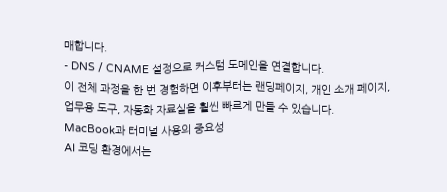매합니다.
- DNS / CNAME 설정으로 커스텀 도메인을 연결합니다.
이 전체 과정을 한 번 경험하면 이후부터는 랜딩페이지, 개인 소개 페이지, 업무용 도구, 자동화 자료실을 훨씬 빠르게 만들 수 있습니다.
MacBook과 터미널 사용의 중요성
AI 코딩 환경에서는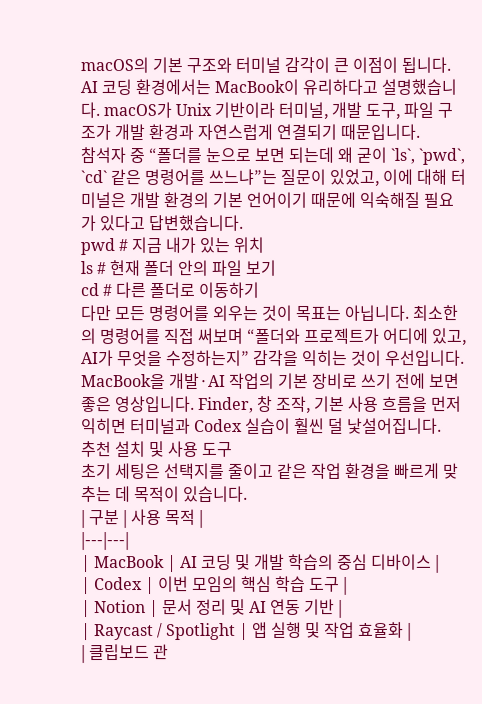macOS의 기본 구조와 터미널 감각이 큰 이점이 됩니다.
AI 코딩 환경에서는 MacBook이 유리하다고 설명했습니다. macOS가 Unix 기반이라 터미널, 개발 도구, 파일 구조가 개발 환경과 자연스럽게 연결되기 때문입니다.
참석자 중 “폴더를 눈으로 보면 되는데 왜 굳이 `ls`, `pwd`, `cd` 같은 명령어를 쓰느냐”는 질문이 있었고, 이에 대해 터미널은 개발 환경의 기본 언어이기 때문에 익숙해질 필요가 있다고 답변했습니다.
pwd # 지금 내가 있는 위치
ls # 현재 폴더 안의 파일 보기
cd # 다른 폴더로 이동하기
다만 모든 명령어를 외우는 것이 목표는 아닙니다. 최소한의 명령어를 직접 써보며 “폴더와 프로젝트가 어디에 있고, AI가 무엇을 수정하는지” 감각을 익히는 것이 우선입니다.
MacBook을 개발·AI 작업의 기본 장비로 쓰기 전에 보면 좋은 영상입니다. Finder, 창 조작, 기본 사용 흐름을 먼저 익히면 터미널과 Codex 실습이 훨씬 덜 낯설어집니다.
추천 설치 및 사용 도구
초기 세팅은 선택지를 줄이고 같은 작업 환경을 빠르게 맞추는 데 목적이 있습니다.
| 구분 | 사용 목적 |
|---|---|
| MacBook | AI 코딩 및 개발 학습의 중심 디바이스 |
| Codex | 이번 모임의 핵심 학습 도구 |
| Notion | 문서 정리 및 AI 연동 기반 |
| Raycast / Spotlight | 앱 실행 및 작업 효율화 |
| 클립보드 관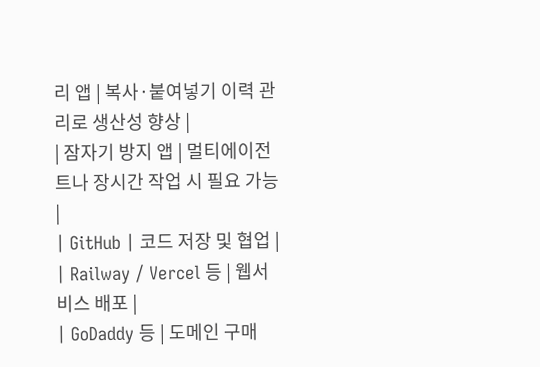리 앱 | 복사·붙여넣기 이력 관리로 생산성 향상 |
| 잠자기 방지 앱 | 멀티에이전트나 장시간 작업 시 필요 가능 |
| GitHub | 코드 저장 및 협업 |
| Railway / Vercel 등 | 웹서비스 배포 |
| GoDaddy 등 | 도메인 구매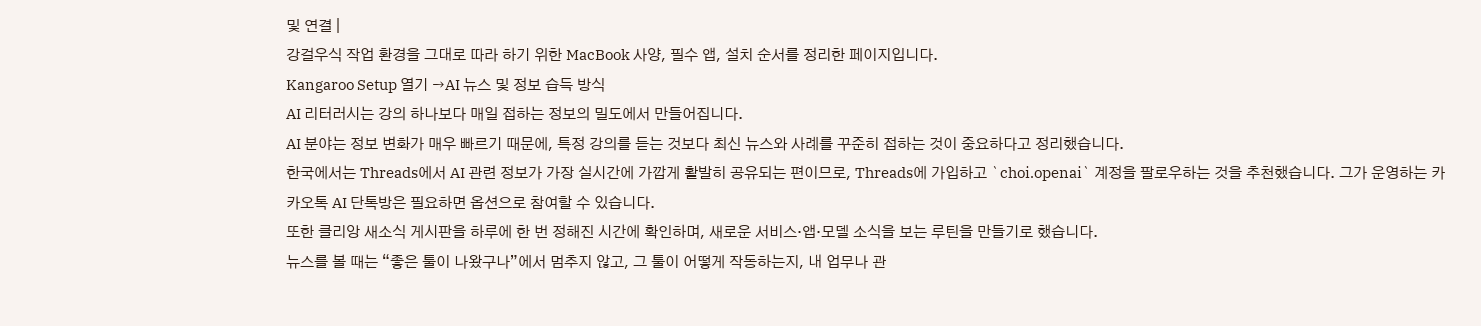및 연결 |
강걸우식 작업 환경을 그대로 따라 하기 위한 MacBook 사양, 필수 앱, 설치 순서를 정리한 페이지입니다.
Kangaroo Setup 열기 →AI 뉴스 및 정보 습득 방식
AI 리터러시는 강의 하나보다 매일 접하는 정보의 밀도에서 만들어집니다.
AI 분야는 정보 변화가 매우 빠르기 때문에, 특정 강의를 듣는 것보다 최신 뉴스와 사례를 꾸준히 접하는 것이 중요하다고 정리했습니다.
한국에서는 Threads에서 AI 관련 정보가 가장 실시간에 가깝게 활발히 공유되는 편이므로, Threads에 가입하고 `choi.openai` 계정을 팔로우하는 것을 추천했습니다. 그가 운영하는 카카오톡 AI 단톡방은 필요하면 옵션으로 참여할 수 있습니다.
또한 클리앙 새소식 게시판을 하루에 한 번 정해진 시간에 확인하며, 새로운 서비스·앱·모델 소식을 보는 루틴을 만들기로 했습니다.
뉴스를 볼 때는 “좋은 툴이 나왔구나”에서 멈추지 않고, 그 툴이 어떻게 작동하는지, 내 업무나 관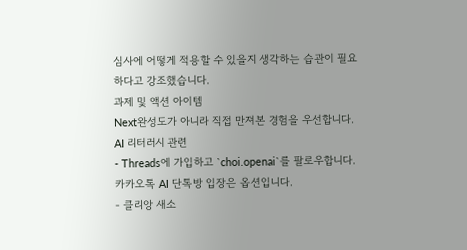심사에 어떻게 적용할 수 있을지 생각하는 습관이 필요하다고 강조했습니다.
과제 및 액션 아이템
Next완성도가 아니라 직접 만져본 경험을 우선합니다.
AI 리터러시 관련
- Threads에 가입하고 `choi.openai`를 팔로우합니다. 카카오톡 AI 단톡방 입장은 옵션입니다.
- 클리앙 새소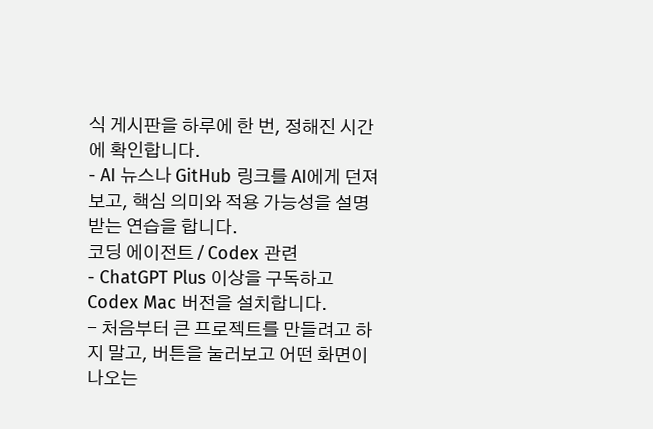식 게시판을 하루에 한 번, 정해진 시간에 확인합니다.
- AI 뉴스나 GitHub 링크를 AI에게 던져보고, 핵심 의미와 적용 가능성을 설명받는 연습을 합니다.
코딩 에이전트 / Codex 관련
- ChatGPT Plus 이상을 구독하고 Codex Mac 버전을 설치합니다.
- 처음부터 큰 프로젝트를 만들려고 하지 말고, 버튼을 눌러보고 어떤 화면이 나오는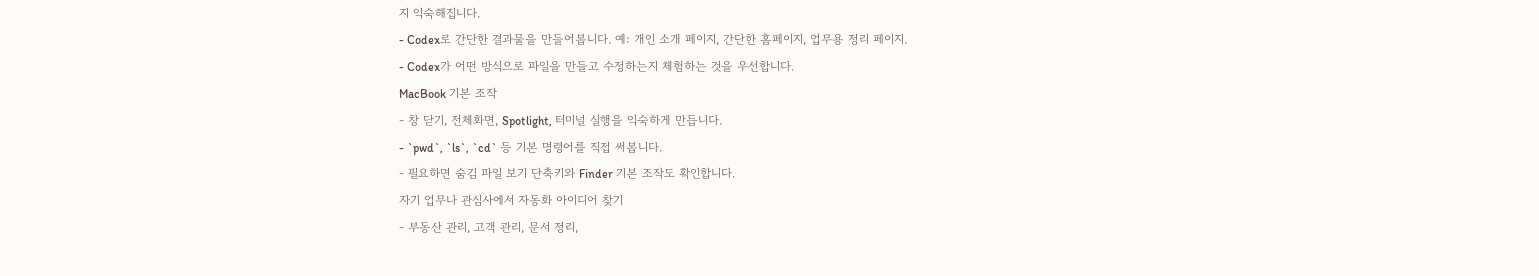지 익숙해집니다.
- Codex로 간단한 결과물을 만들어봅니다. 예: 개인 소개 페이지, 간단한 홈페이지, 업무용 정리 페이지.
- Codex가 어떤 방식으로 파일을 만들고 수정하는지 체험하는 것을 우선합니다.
MacBook 기본 조작
- 창 닫기, 전체화면, Spotlight, 터미널 실행을 익숙하게 만듭니다.
- `pwd`, `ls`, `cd` 등 기본 명령어를 직접 써봅니다.
- 필요하면 숨김 파일 보기 단축키와 Finder 기본 조작도 확인합니다.
자기 업무나 관심사에서 자동화 아이디어 찾기
- 부동산 관리, 고객 관리, 문서 정리,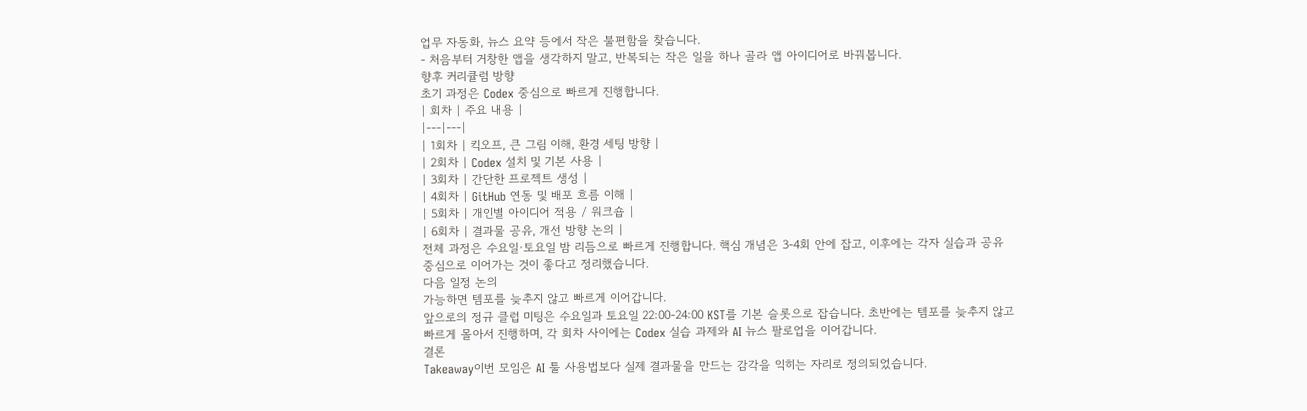업무 자동화, 뉴스 요약 등에서 작은 불편함을 찾습니다.
- 처음부터 거창한 앱을 생각하지 말고, 반복되는 작은 일을 하나 골라 앱 아이디어로 바꿔봅니다.
향후 커리큘럼 방향
초기 과정은 Codex 중심으로 빠르게 진행합니다.
| 회차 | 주요 내용 |
|---|---|
| 1회차 | 킥오프, 큰 그림 이해, 환경 세팅 방향 |
| 2회차 | Codex 설치 및 기본 사용 |
| 3회차 | 간단한 프로젝트 생성 |
| 4회차 | GitHub 연동 및 배포 흐름 이해 |
| 5회차 | 개인별 아이디어 적용 / 워크숍 |
| 6회차 | 결과물 공유, 개선 방향 논의 |
전체 과정은 수요일·토요일 밤 리듬으로 빠르게 진행합니다. 핵심 개념은 3-4회 안에 잡고, 이후에는 각자 실습과 공유 중심으로 이어가는 것이 좋다고 정리했습니다.
다음 일정 논의
가능하면 템포를 늦추지 않고 빠르게 이어갑니다.
앞으로의 정규 클럽 미팅은 수요일과 토요일 22:00-24:00 KST를 기본 슬롯으로 잡습니다. 초반에는 템포를 늦추지 않고 빠르게 몰아서 진행하며, 각 회차 사이에는 Codex 실습 과제와 AI 뉴스 팔로업을 이어갑니다.
결론
Takeaway이번 모임은 AI 툴 사용법보다 실제 결과물을 만드는 감각을 익히는 자리로 정의되었습니다.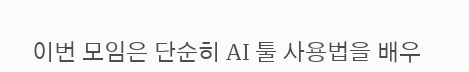이번 모임은 단순히 AI 툴 사용법을 배우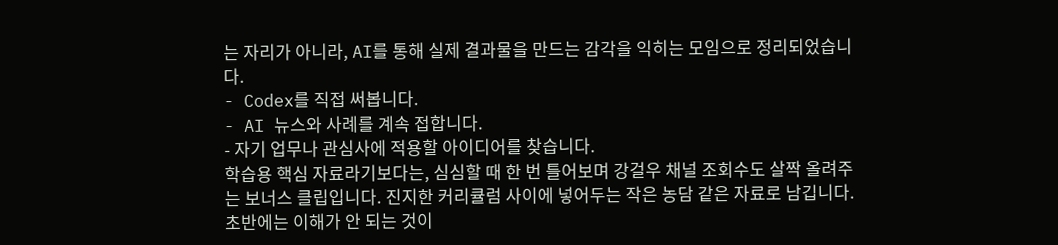는 자리가 아니라, AI를 통해 실제 결과물을 만드는 감각을 익히는 모임으로 정리되었습니다.
- Codex를 직접 써봅니다.
- AI 뉴스와 사례를 계속 접합니다.
- 자기 업무나 관심사에 적용할 아이디어를 찾습니다.
학습용 핵심 자료라기보다는, 심심할 때 한 번 틀어보며 강걸우 채널 조회수도 살짝 올려주는 보너스 클립입니다. 진지한 커리큘럼 사이에 넣어두는 작은 농담 같은 자료로 남깁니다.
초반에는 이해가 안 되는 것이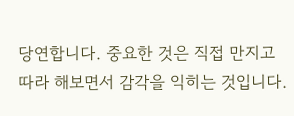당연합니다. 중요한 것은 직접 만지고 따라 해보면서 감각을 익히는 것입니다.